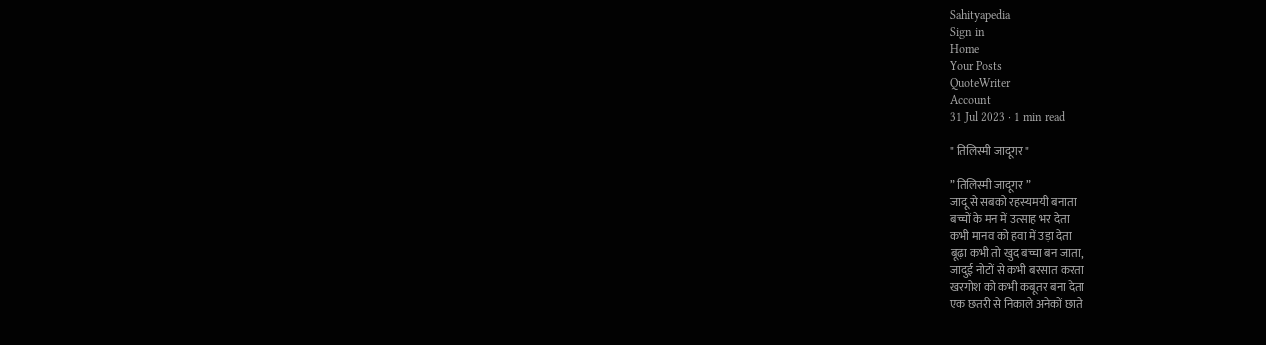Sahityapedia
Sign in
Home
Your Posts
QuoteWriter
Account
31 Jul 2023 · 1 min read

" तिलिस्मी जादूगर "

” तिलिस्मी जादूगर ”
जादू से सबको रहस्यमयी बनाता
बच्चों के मन में उत्साह भर देता
कभी मानव को हवा में उड़ा देता
बूढ़ा कभी तो खुद बच्चा बन जाता,
जादुई नोटों से कभी बरसात करता
खरगोश को कभी कबूतर बना देता
एक छतरी से निकाले अनेकों छाते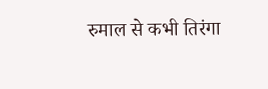रुमाल से कभी तिरंगा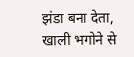झंडा बना देता,
खाली भगोने से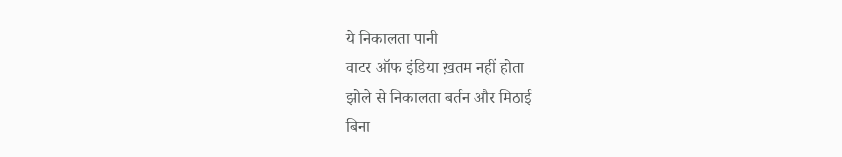ये निकालता पानी
वाटर ऑफ इंडिया ख़तम नहीं होता
झोले से निकालता बर्तन और मिठाई
बिना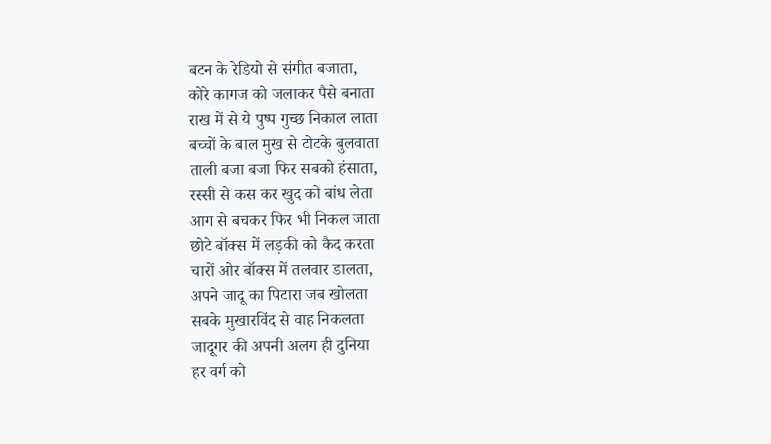बटन के रेडियो से संगीत बजाता,
कोरे कागज को जलाकर पैसे बनाता
राख में से ये पुष्प गुच्छ निकाल लाता
बच्चों के बाल मुख से टोटके बुलवाता
ताली बजा बजा फिर सबको हंसाता,
रस्सी से कस कर खुद को बांध लेता
आग से बचकर फिर भी निकल जाता
छोटे बॉक्स में लड़की को कैद करता
चारों ओर बॉक्स में तलवार डालता,
अपने जादू का पिटारा जब खोलता
सबके मुखारविंद से वाह निकलता
जादूगर की अपनी अलग ही दुनिया
हर वर्ग को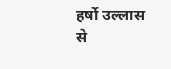हर्षो उल्लास से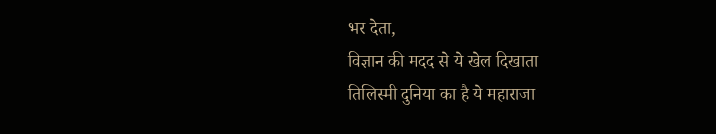भर देता,
विज्ञान की मदद से ये खेल दिखाता
तिलिस्मी दुनिया का है ये महाराजा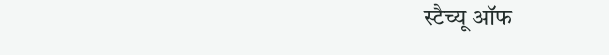स्टैच्यू ऑफ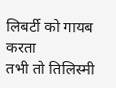लिबर्टी को गायब करता
तभी तो तिलिस्मी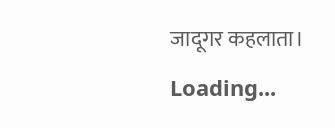जादूगर कहलाता।

Loading...